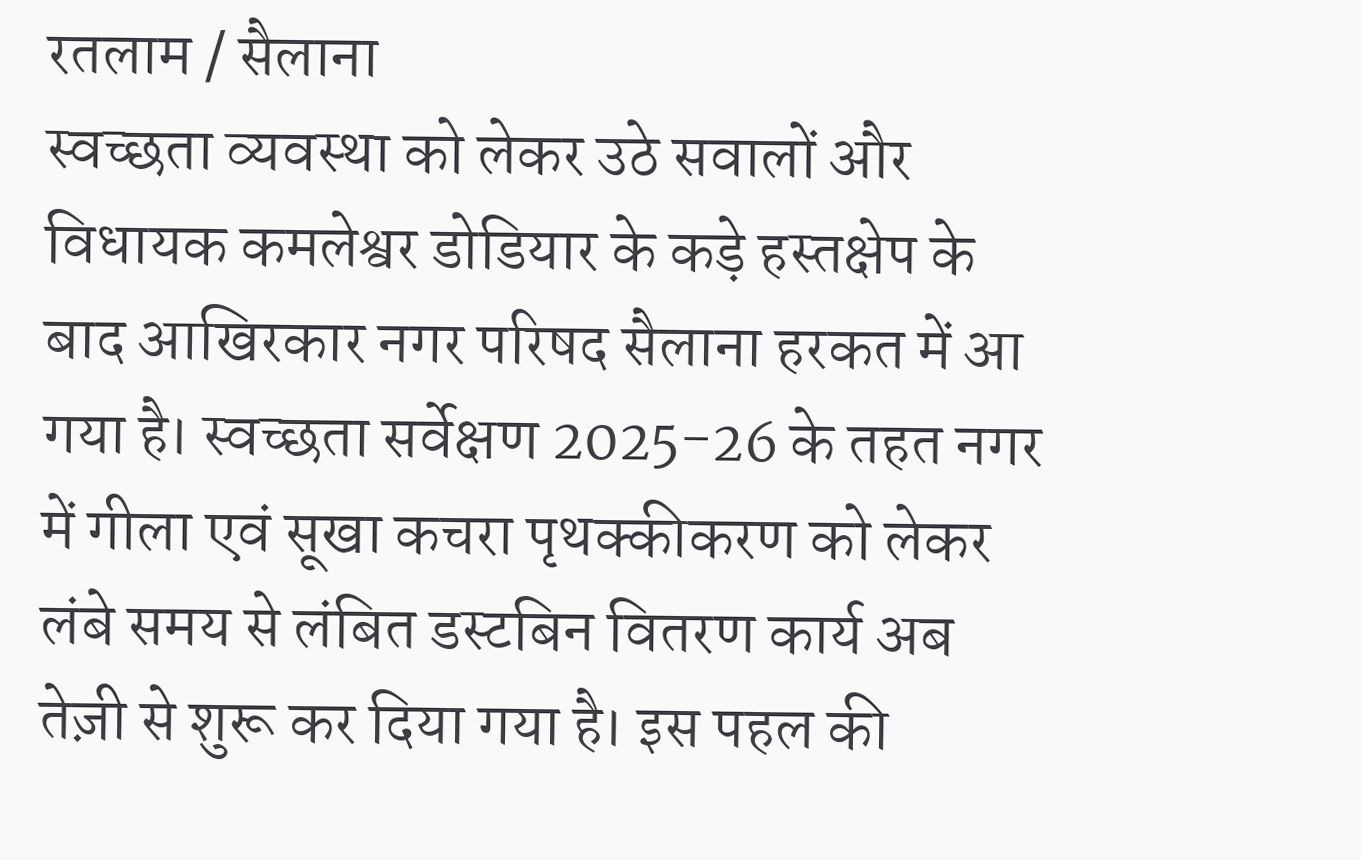रतलाम / सैलाना
स्वच्छता व्यवस्था को लेकर उठे सवालों और विधायक कमलेश्वर डोडियार के कड़े हस्तक्षेप के बाद आखिरकार नगर परिषद सैलाना हरकत में आ गया है। स्वच्छता सर्वेक्षण 2025-26 के तहत नगर में गीला एवं सूखा कचरा पृथक्कीकरण को लेकर लंबे समय से लंबित डस्टबिन वितरण कार्य अब तेज़ी से शुरू कर दिया गया है। इस पहल की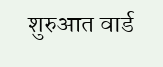शुरुआत वार्ड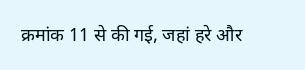क्रमांक 11 से की गई, जहां हरे और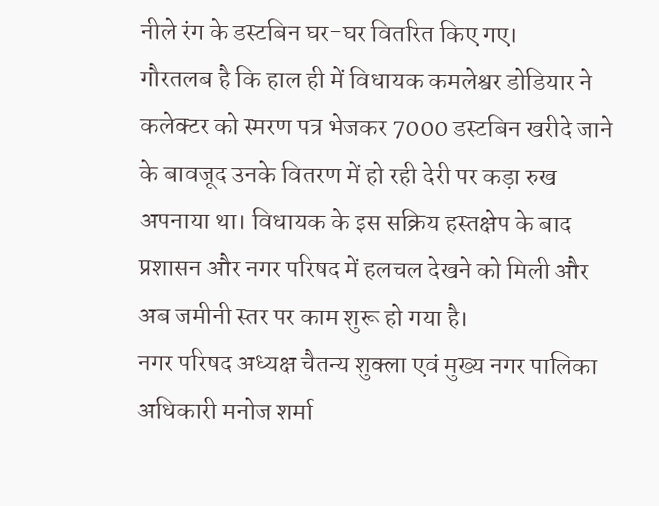नीले रंग के डस्टबिन घर-घर वितरित किए गए।
गौरतलब है कि हाल ही में विधायक कमलेश्वर डोडियार ने कलेक्टर को स्मरण पत्र भेजकर 7000 डस्टबिन खरीदे जाने के बावजूद उनके वितरण में हो रही देरी पर कड़ा रुख अपनाया था। विधायक के इस सक्रिय हस्तक्षेप के बाद प्रशासन और नगर परिषद में हलचल देखने को मिली और अब जमीनी स्तर पर काम शुरू हो गया है।
नगर परिषद अध्यक्ष चैतन्य शुक्ला एवं मुख्य नगर पालिका अधिकारी मनोज शर्मा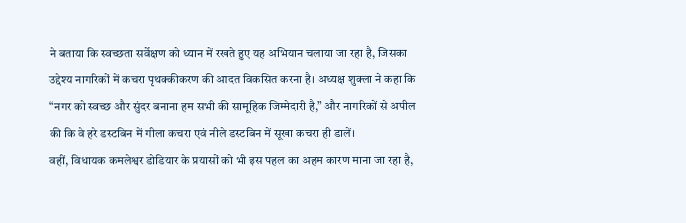ने बताया कि स्वच्छता सर्वेक्षण को ध्यान में रखते हुए यह अभियान चलाया जा रहा है, जिसका उद्देश्य नागरिकों में कचरा पृथक्कीकरण की आदत विकसित करना है। अध्यक्ष शुक्ला ने कहा कि “नगर को स्वच्छ और सुंदर बनाना हम सभी की सामूहिक जिम्मेदारी है,” और नागरिकों से अपील की कि वे हरे डस्टबिन में गीला कचरा एवं नीले डस्टबिन में सूखा कचरा ही डालें।
वहीं, विधायक कमलेश्वर डोडियार के प्रयासों को भी इस पहल का अहम कारण माना जा रहा है,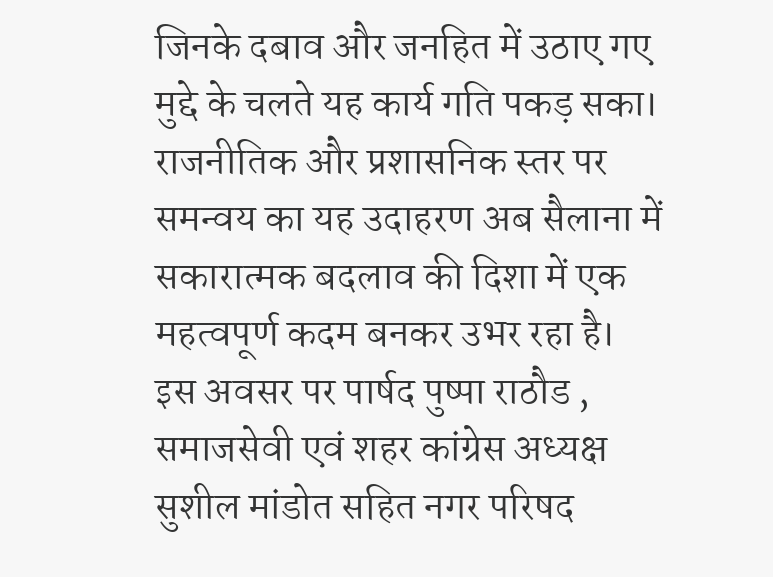जिनके दबाव और जनहित में उठाए गए मुद्दे के चलते यह कार्य गति पकड़ सका। राजनीतिक और प्रशासनिक स्तर पर समन्वय का यह उदाहरण अब सैलाना में सकारात्मक बदलाव की दिशा में एक महत्वपूर्ण कदम बनकर उभर रहा है।
इस अवसर पर पार्षद पुष्पा राठौड , समाजसेवी एवं शहर कांग्रेस अध्यक्ष सुशील मांडोत सहित नगर परिषद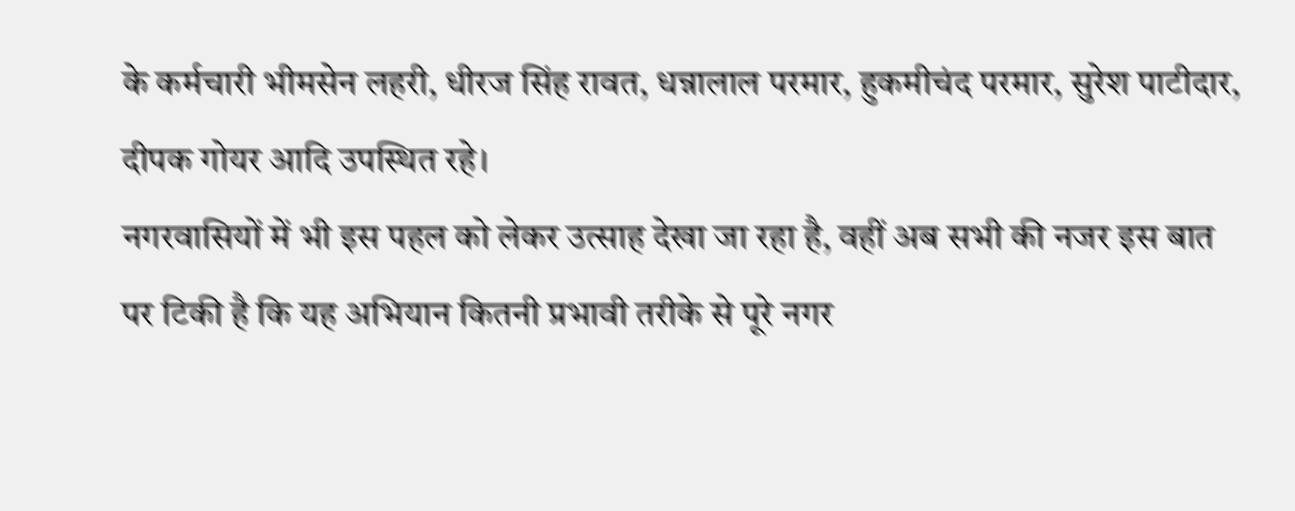के कर्मचारी भीमसेन लहरी, धीरज सिंह रावत, धन्नालाल परमार, हुकमीचंद परमार, सुरेश पाटीदार, दीपक गोयर आदि उपस्थित रहे।
नगरवासियों में भी इस पहल को लेकर उत्साह देखा जा रहा है, वहीं अब सभी की नजर इस बात पर टिकी है कि यह अभियान कितनी प्रभावी तरीके से पूरे नगर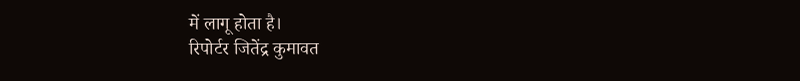में लागू होता है।
रिपोर्टर जितेंद्र कुमावत